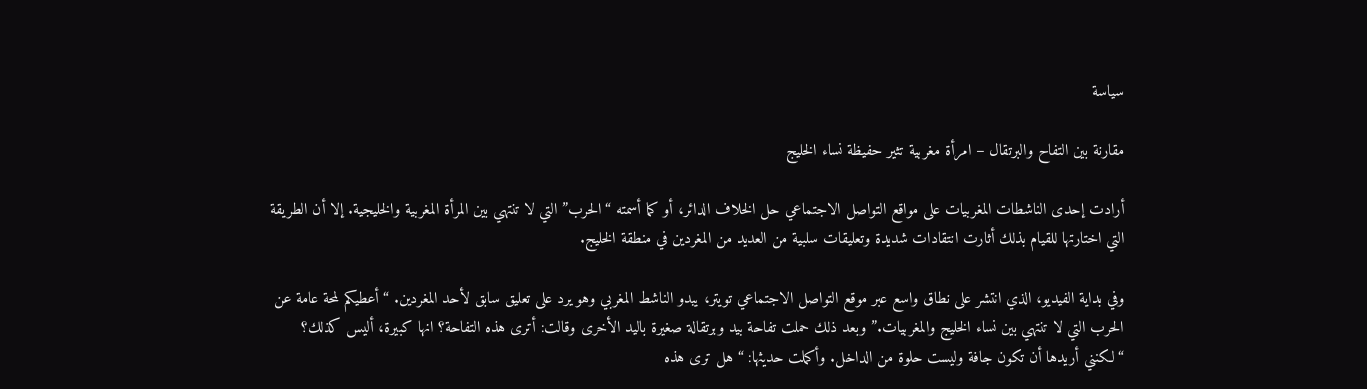سياسة

مقارنة بين التفاح والبرتقال – امرأة مغربية تثير حفيظة نساء الخليج

أرادت إحدى الناشطات المغربيات على مواقع التواصل الاجتماعي حل الخلاف الدائر، أو كما أسمته “الحرب” التي لا تنتهي بين المرأة المغربية والخليجية. إلا أن الطريقة التي اختارتها للقيام بذلك أثارت انتقادات شديدة وتعليقات سلبية من العديد من المغردين في منطقة الخليج.

وفي بداية الفيديو، الذي انتشر على نطاق واسع عبر موقع التواصل الاجتماعي تويتر، يبدو الناشط المغربي وهو يرد على تعليق سابق لأحد المغردين. “أعطيكم لمحة عامة عن الحرب التي لا تنتهي بين نساء الخليج والمغربيات.” وبعد ذلك حملت تفاحة بيد وبرتقالة صغيرة باليد الأخرى وقالت: أترى هذه التفاحة؟ انها كبيرة، أليس كذلك؟ “لكنني أريدها أن تكون جافة وليست حلوة من الداخل. وأكملت حديثها: “هل ترى هذه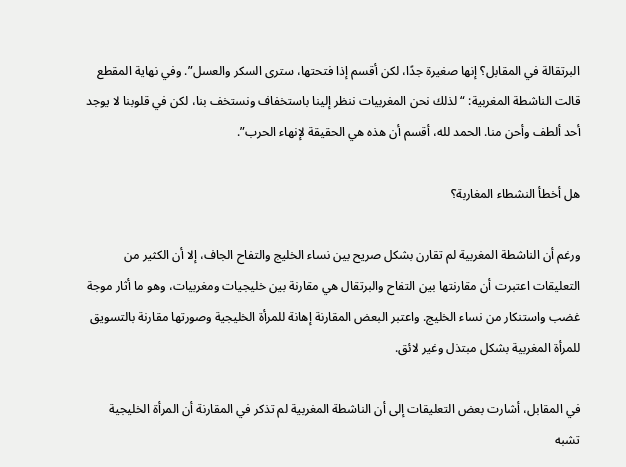البرتقالة في المقابل؟ إنها صغيرة جدًا، لكن أقسم إذا فتحتها، سترى السكر والعسل”. وفي نهاية المقطع قالت الناشطة المغربية: “لذلك نحن المغربيات ننظر إلينا باستخفاف ونستخف بنا، لكن في قلوبنا لا يوجد أحد ألطف وأحن منا. الحمد لله، أقسم أن هذه هي الحقيقة لإنهاء الحرب”.

هل أخطأ النشطاء المغاربة؟

ورغم أن الناشطة المغربية لم تقارن بشكل صريح بين نساء الخليج والتفاح الجاف، إلا أن الكثير من التعليقات اعتبرت أن مقارنتها بين التفاح والبرتقال هي مقارنة بين خليجيات ومغربيات، وهو ما أثار موجة غضب واستنكار من نساء الخليج. واعتبر البعض المقارنة إهانة للمرأة الخليجية وصورتها مقارنة بالتسويق للمرأة المغربية بشكل مبتذل وغير لائق.

في المقابل، أشارت بعض التعليقات إلى أن الناشطة المغربية لم تذكر في المقارنة أن المرأة الخليجية تشبه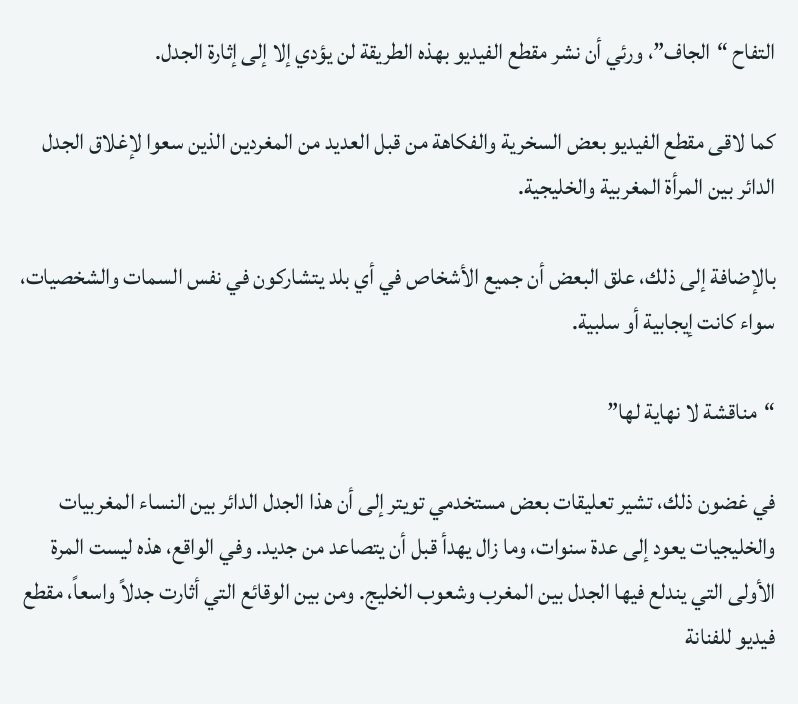التفاح “الجاف”، ورئي أن نشر مقطع الفيديو بهذه الطريقة لن يؤدي إلا إلى إثارة الجدل.

كما لاقى مقطع الفيديو بعض السخرية والفكاهة من قبل العديد من المغردين الذين سعوا لإغلاق الجدل الدائر بين المرأة المغربية والخليجية.

بالإضافة إلى ذلك، علق البعض أن جميع الأشخاص في أي بلد يتشاركون في نفس السمات والشخصيات، سواء كانت إيجابية أو سلبية.

“مناقشة لا نهاية لها”

في غضون ذلك، تشير تعليقات بعض مستخدمي تويتر إلى أن هذا الجدل الدائر بين النساء المغربيات والخليجيات يعود إلى عدة سنوات، وما زال يهدأ قبل أن يتصاعد من جديد. وفي الواقع، هذه ليست المرة الأولى التي يندلع فيها الجدل بين المغرب وشعوب الخليج. ومن بين الوقائع التي أثارت جدلاً واسعاً، مقطع فيديو للفنانة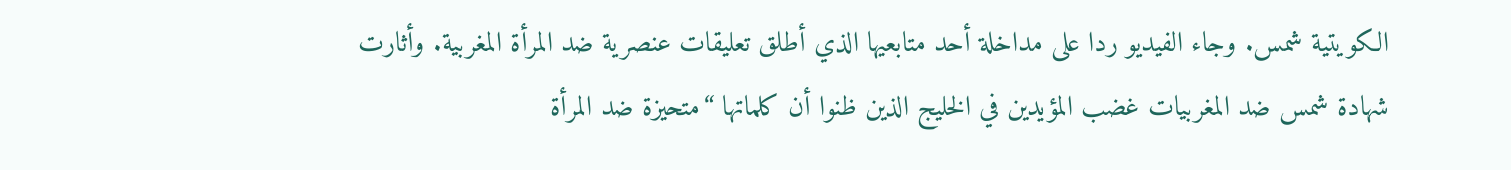الكويتية شمس. وجاء الفيديو ردا على مداخلة أحد متابعيها الذي أطلق تعليقات عنصرية ضد المرأة المغربية. وأثارت شهادة شمس ضد المغربيات غضب المؤيدين في الخليج الذين ظنوا أن كلماتها “متحيزة ضد المرأة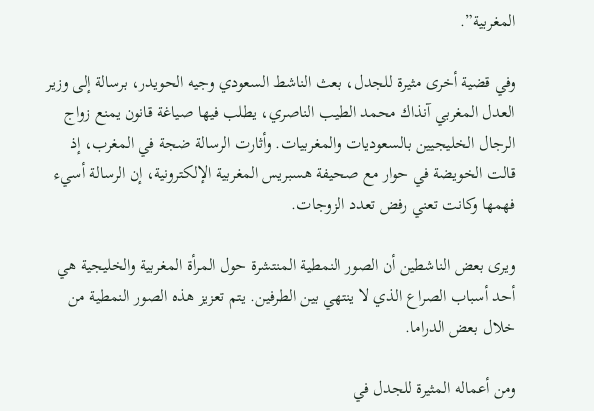المغربية”.

وفي قضية أخرى مثيرة للجدل، بعث الناشط السعودي وجيه الحويدر، برسالة إلى وزير العدل المغربي آنذاك محمد الطيب الناصري، يطلب فيها صياغة قانون يمنع زواج الرجال الخليجيين بالسعوديات والمغربيات. وأثارت الرسالة ضجة في المغرب، إذ قالت الخويضة في حوار مع صحيفة هسبريس المغربية الإلكترونية، إن الرسالة أسيء فهمها وكانت تعني رفض تعدد الزوجات.

ويرى بعض الناشطين أن الصور النمطية المنتشرة حول المرأة المغربية والخليجية هي أحد أسباب الصراع الذي لا ينتهي بين الطرفين. يتم تعزيز هذه الصور النمطية من خلال بعض الدراما.

ومن أعماله المثيرة للجدل في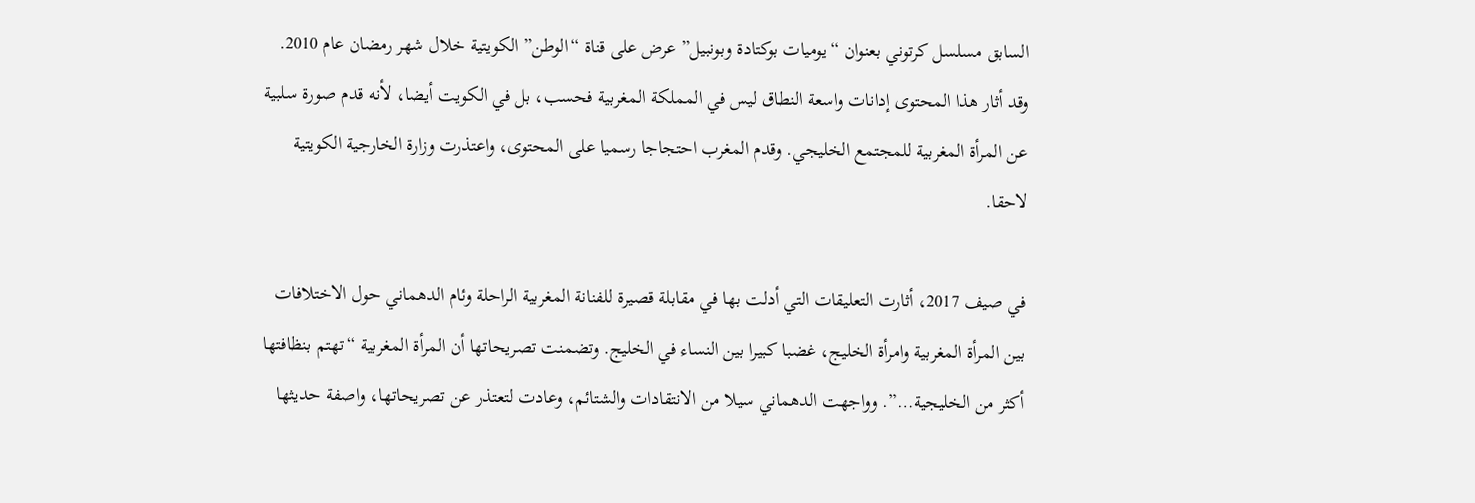السابق مسلسل كرتوني بعنوان “يوميات بوكتادة وبونبيل” عرض على قناة “الوطن” الكويتية خلال شهر رمضان عام 2010. وقد أثار هذا المحتوى إدانات واسعة النطاق ليس في المملكة المغربية فحسب، بل في الكويت أيضا، لأنه قدم صورة سلبية عن المرأة المغربية للمجتمع الخليجي. وقدم المغرب احتجاجا رسميا على المحتوى، واعتذرت وزارة الخارجية الكويتية لاحقا.

في صيف 2017، أثارت التعليقات التي أدلت بها في مقابلة قصيرة للفنانة المغربية الراحلة وئام الدهماني حول الاختلافات بين المرأة المغربية وامرأة الخليج، غضبا كبيرا بين النساء في الخليج. وتضمنت تصريحاتها أن المرأة المغربية “تهتم بنظافتها أكثر من الخليجية…”. وواجهت الدهماني سيلا من الانتقادات والشتائم، وعادت لتعتذر عن تصريحاتها، واصفة حديثها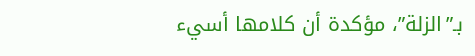بـ”الزلة”، مؤكدة أن كلامها أسيء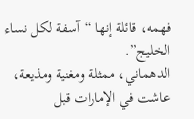فهمه، قائلة إنها “آسفة لكل نساء الخليج”.
الدهماني، ممثلة ومغنية ومذيعة، عاشت في الإمارات قبل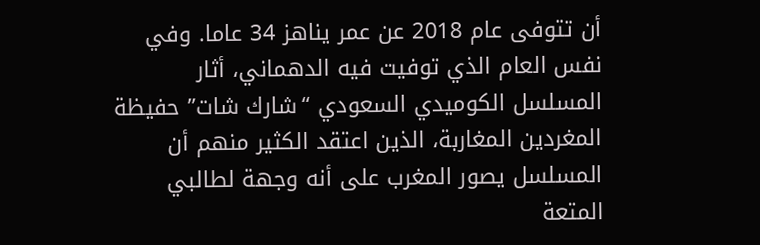أن تتوفى عام 2018 عن عمر يناهز 34 عاما. وفي نفس العام الذي توفيت فيه الدهماني، أثار المسلسل الكوميدي السعودي “شارك شات” حفيظة المغردين المغاربة، الذين اعتقد الكثير منهم أن المسلسل يصور المغرب على أنه وجهة لطالبي المتعة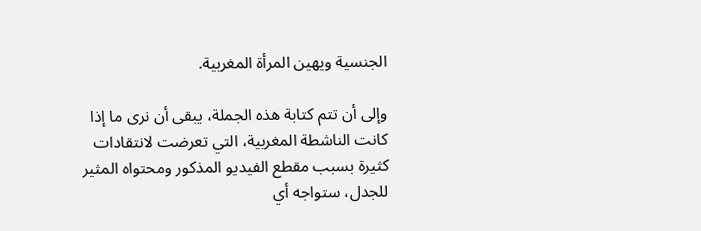الجنسية ويهين المرأة المغربية.

وإلى أن تتم كتابة هذه الجملة، يبقى أن نرى ما إذا كانت الناشطة المغربية، التي تعرضت لانتقادات كثيرة بسبب مقطع الفيديو المذكور ومحتواه المثير للجدل، ستواجه أي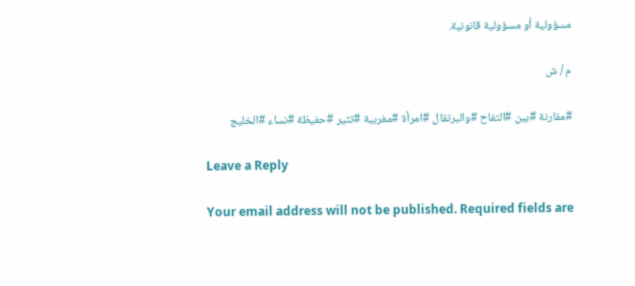مسؤولية أو مسؤولية قانونية.

م / ش

#مقارنة #بين #التفاح #والبرتقال #امرأة #مغربية #تثير #حفيظة #نساء #الخليج

Leave a Reply

Your email address will not be published. Required fields are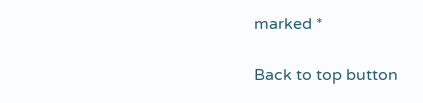marked *

Back to top button